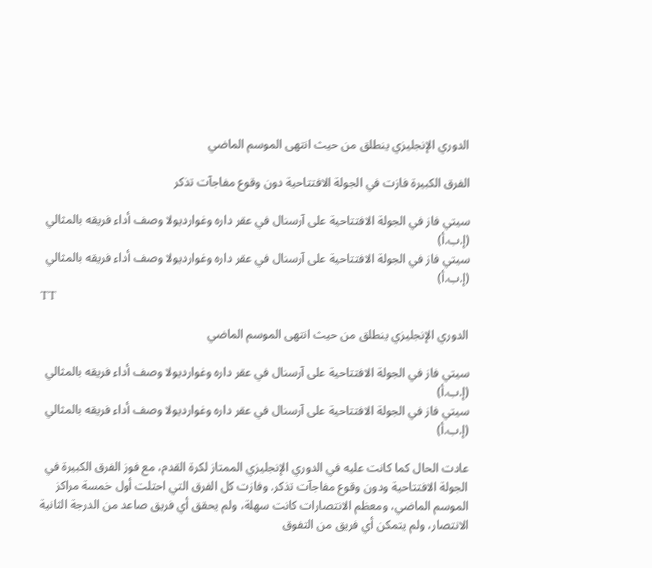الدوري الإنجليزي ينطلق من حيث انتهى الموسم الماضي

الفرق الكبيرة فازت في الجولة الافتتاحية دون وقوع مفاجآت تذكر

سيتي فاز في الجولة الافتتاحية على آرسنال في عقر داره وغوارديولا وصف أداء فريقه بالمثالي (إ.ب.أ)
سيتي فاز في الجولة الافتتاحية على آرسنال في عقر داره وغوارديولا وصف أداء فريقه بالمثالي (إ.ب.أ)
TT

الدوري الإنجليزي ينطلق من حيث انتهى الموسم الماضي

سيتي فاز في الجولة الافتتاحية على آرسنال في عقر داره وغوارديولا وصف أداء فريقه بالمثالي (إ.ب.أ)
سيتي فاز في الجولة الافتتاحية على آرسنال في عقر داره وغوارديولا وصف أداء فريقه بالمثالي (إ.ب.أ)

عادت الحال كما كانت عليه في الدوري الإنجليزي الممتاز لكرة القدم، مع فوز الفرق الكبيرة في الجولة الافتتاحية ودون وقوع مفاجآت تذكر. وفازت كل الفرق التي احتلت أول خمسة مراكز الموسم الماضي، ومعظم الانتصارات كانت سهلة، ولم يحقق أي فريق صاعد من الدرجة الثانية الانتصار، ولم يتمكن أي فريق من التفوق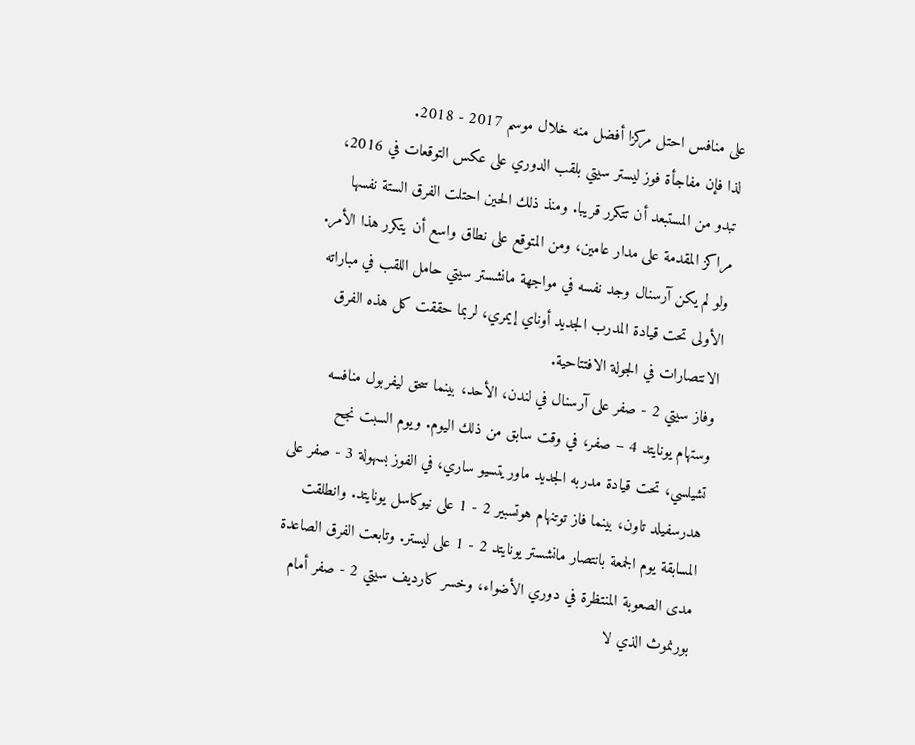على منافس احتل مركزا أفضل منه خلال موسم 2017 - 2018.
لذا فإن مفاجأة فوز ليستر سيتي بلقب الدوري على عكس التوقعات في 2016، تبدو من المستبعد أن تتكرر قريبا. ومنذ ذلك الحين احتلت الفرق الستة نفسها مراكز المقدمة على مدار عامين، ومن المتوقع على نطاق واسع أن يتكرر هذا الأمر. ولو لم يكن آرسنال وجد نفسه في مواجهة مانشستر سيتي حامل اللقب في مباراته الأولى تحت قيادة المدرب الجديد أوناي إيمري، لربما حققت كل هذه الفرق الانتصارات في الجولة الافتتاحية.
وفاز سيتي 2 - صفر على آرسنال في لندن، الأحد، بينما سحق ليفربول منافسه وستهام يونايتد 4 – صفر، في وقت سابق من ذلك اليوم. ويوم السبت نجح تشيلسي، تحت قيادة مدربه الجديد ماوريتسيو ساري، في الفوز بسهولة 3 - صفر على هدرسفيلد تاون، بينما فاز توتنهام هوتسبير 2 - 1 على نيوكاسل يونايتد. وانطلقت المسابقة يوم الجمعة بانتصار مانشستر يونايتد 2 - 1 على ليستر. وتابعت الفرق الصاعدة مدى الصعوبة المنتظرة في دوري الأضواء، وخسر كارديف سيتي 2 - صفر أمام بورنموث الذي لا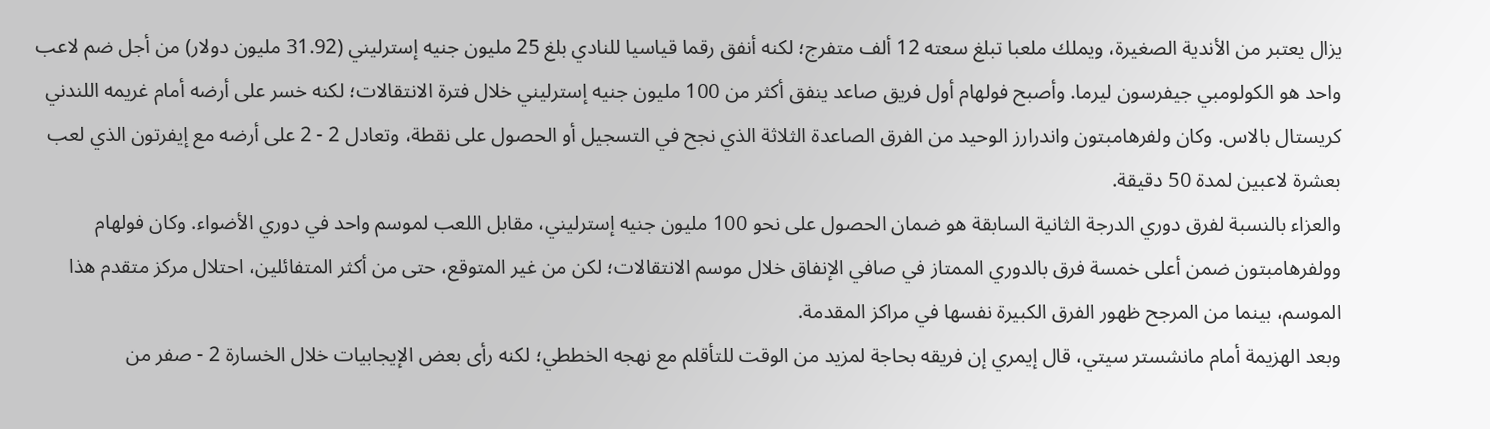يزال يعتبر من الأندية الصغيرة، ويملك ملعبا تبلغ سعته 12 ألف متفرج؛ لكنه أنفق رقما قياسيا للنادي بلغ 25 مليون جنيه إسترليني (31.92 مليون دولار) من أجل ضم لاعب واحد هو الكولومبي جيفرسون ليرما. وأصبح فولهام أول فريق صاعد ينفق أكثر من 100 مليون جنيه إسترليني خلال فترة الانتقالات؛ لكنه خسر على أرضه أمام غريمه اللندني كريستال بالاس. وكان ولفرهامبتون واندرارز الوحيد من الفرق الصاعدة الثلاثة الذي نجح في التسجيل أو الحصول على نقطة، وتعادل 2 - 2 على أرضه مع إيفرتون الذي لعب بعشرة لاعبين لمدة 50 دقيقة.
والعزاء بالنسبة لفرق دوري الدرجة الثانية السابقة هو ضمان الحصول على نحو 100 مليون جنيه إسترليني، مقابل اللعب لموسم واحد في دوري الأضواء. وكان فولهام وولفرهامبتون ضمن أعلى خمسة فرق بالدوري الممتاز في صافي الإنفاق خلال موسم الانتقالات؛ لكن من غير المتوقع، حتى من أكثر المتفائلين، احتلال مركز متقدم هذا الموسم، بينما من المرجح ظهور الفرق الكبيرة نفسها في مراكز المقدمة.
وبعد الهزيمة أمام مانشستر سيتي، قال إيمري إن فريقه بحاجة لمزيد من الوقت للتأقلم مع نهجه الخططي؛ لكنه رأى بعض الإيجابيات خلال الخسارة 2 - صفر من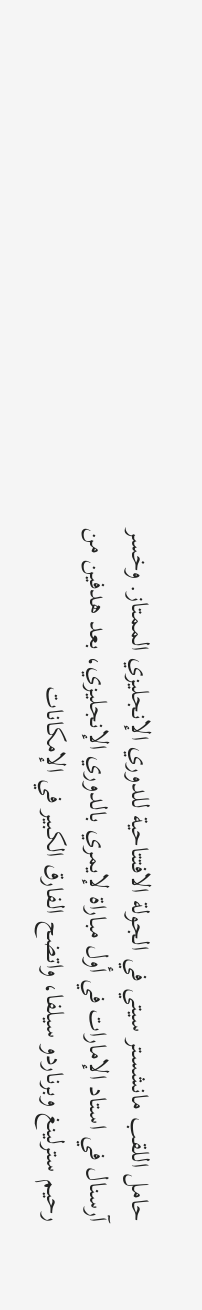حامل اللقب مانشستر سيتي في الجولة الافتتاحية للدوري الإنجليزي الممتاز. وخسر آرسنال في استاد الإمارات في أول مباراة لإيمري بالدوري الإنجليزي، بعد هدفين من رحيم سترلينغ وبرناردو سيلفا، واتضح الفارق الكبير في الإمكانات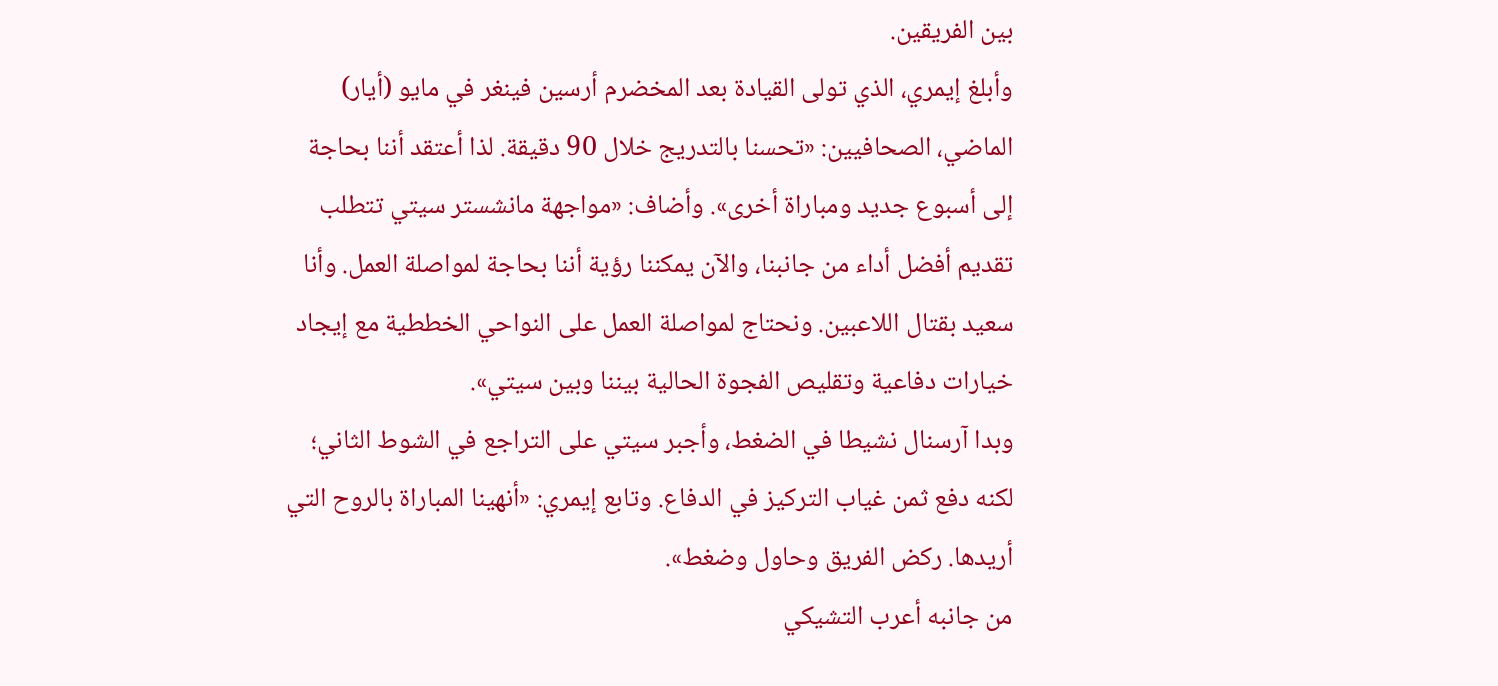بين الفريقين.
وأبلغ إيمري، الذي تولى القيادة بعد المخضرم أرسين فينغر في مايو (أيار) الماضي، الصحافيين: «تحسنا بالتدريج خلال 90 دقيقة. لذا أعتقد أننا بحاجة إلى أسبوع جديد ومباراة أخرى». وأضاف: «مواجهة مانشستر سيتي تتطلب تقديم أفضل أداء من جانبنا، والآن يمكننا رؤية أننا بحاجة لمواصلة العمل. وأنا سعيد بقتال اللاعبين. ونحتاج لمواصلة العمل على النواحي الخططية مع إيجاد خيارات دفاعية وتقليص الفجوة الحالية بيننا وبين سيتي».
وبدا آرسنال نشيطا في الضغط، وأجبر سيتي على التراجع في الشوط الثاني؛ لكنه دفع ثمن غياب التركيز في الدفاع. وتابع إيمري: «أنهينا المباراة بالروح التي أريدها. ركض الفريق وحاول وضغط».
من جانبه أعرب التشيكي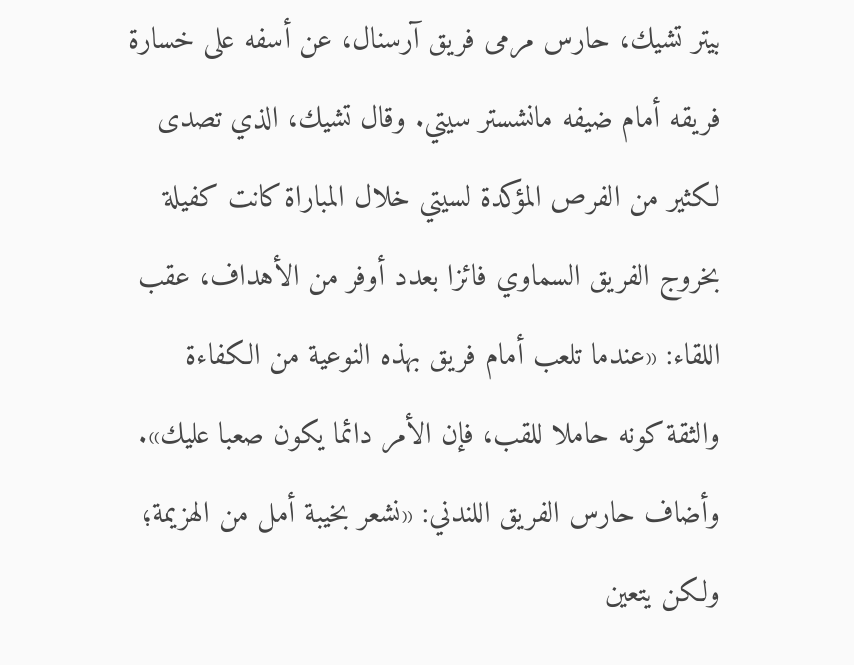بيتر تشيك، حارس مرمى فريق آرسنال، عن أسفه على خسارة فريقه أمام ضيفه مانشستر سيتي. وقال تشيك، الذي تصدى لكثير من الفرص المؤكدة لسيتي خلال المباراة كانت كفيلة بخروج الفريق السماوي فائزا بعدد أوفر من الأهداف، عقب اللقاء: «عندما تلعب أمام فريق بهذه النوعية من الكفاءة والثقة كونه حاملا للقب، فإن الأمر دائما يكون صعبا عليك». وأضاف حارس الفريق اللندني: «نشعر بخيبة أمل من الهزيمة؛ ولكن يتعين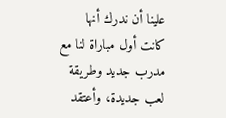علينا أن ندرك أنها كانت أول مباراة لنا مع مدرب جديد وطريقة لعب جديدة، وأعتقد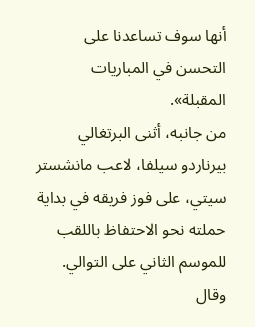أنها سوف تساعدنا على التحسن في المباريات المقبلة».
من جانبه، أثنى البرتغالي بيرناردو سيلفا، لاعب مانشستر سيتي، على فوز فريقه في بداية حملته نحو الاحتفاظ باللقب للموسم الثاني على التوالي. وقال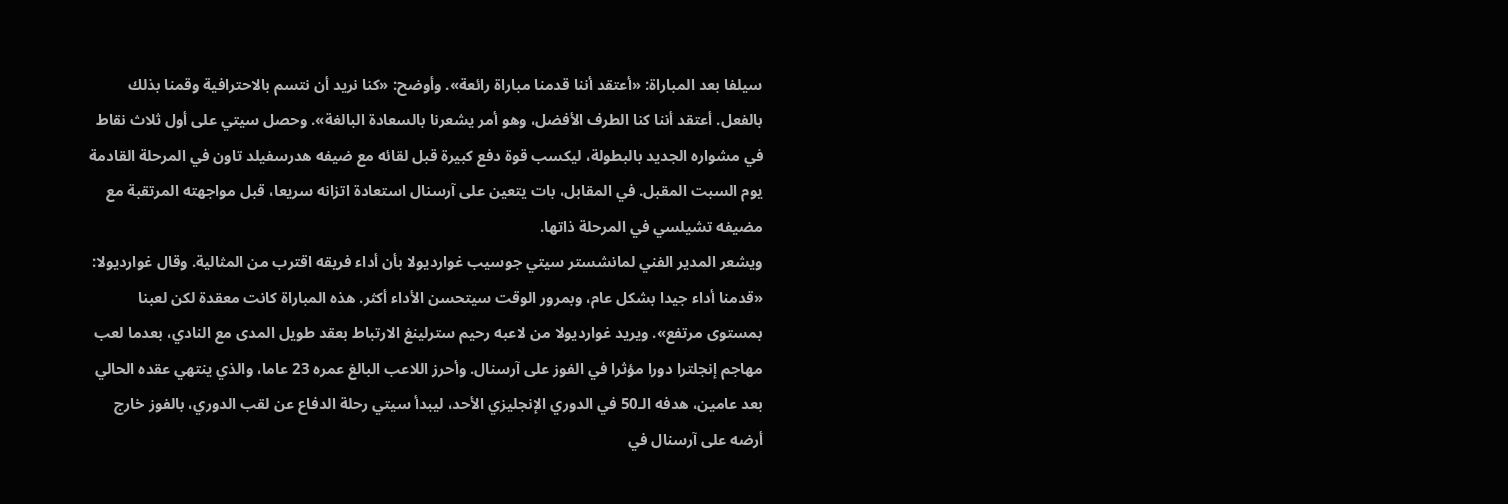سيلفا بعد المباراة: «أعتقد أننا قدمنا مباراة رائعة». وأوضح: «كنا نريد أن نتسم بالاحترافية وقمنا بذلك بالفعل. أعتقد أننا كنا الطرف الأفضل، وهو أمر يشعرنا بالسعادة البالغة». وحصل سيتي على أول ثلاث نقاط في مشواره الجديد بالبطولة، ليكسب قوة دفع كبيرة قبل لقائه مع ضيفه هدرسفيلد تاون في المرحلة القادمة يوم السبت المقبل. في المقابل، بات يتعين على آرسنال استعادة اتزانه سريعا، قبل مواجهته المرتقبة مع مضيفه تشيلسي في المرحلة ذاتها.
ويشعر المدير الفني لمانشستر سيتي جوسيب غوارديولا بأن أداء فريقه اقترب من المثالية. وقال غوارديولا: «قدمنا أداء جيدا بشكل عام، وبمرور الوقت سيتحسن الأداء أكثر. هذه المباراة كانت معقدة لكن لعبنا بمستوى مرتفع». ويريد غوارديولا من لاعبه رحيم سترلينغ الارتباط بعقد طويل المدى مع النادي، بعدما لعب مهاجم إنجلترا دورا مؤثرا في الفوز على آرسنال. وأحرز اللاعب البالغ عمره 23 عاما، والذي ينتهي عقده الحالي بعد عامين، هدفه الـ50 في الدوري الإنجليزي الأحد، ليبدأ سيتي رحلة الدفاع عن لقب الدوري، بالفوز خارج أرضه على آرسنال في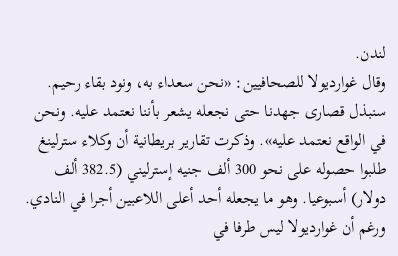لندن.
وقال غوارديولا للصحافيين: «نحن سعداء به، ونود بقاء رحيم. سنبذل قصارى جهدنا حتى نجعله يشعر بأننا نعتمد عليه. ونحن في الواقع نعتمد عليه». وذكرت تقارير بريطانية أن وكلاء سترلينغ طلبوا حصوله على نحو 300 ألف جنيه إسترليني (382.5 ألف دولار) أسبوعيا. وهو ما يجعله أحد أعلى اللاعبين أجرا في النادي. ورغم أن غوارديولا ليس طرفا في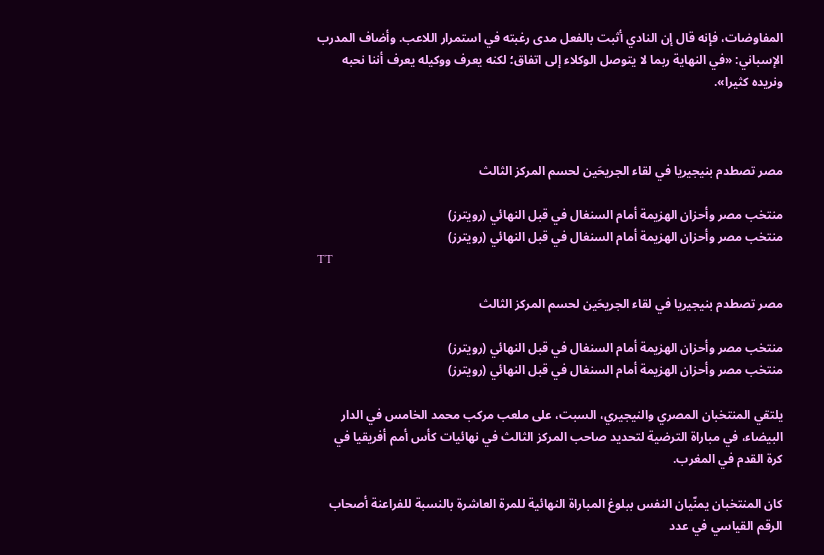المفاوضات، فإنه قال إن النادي أثبت بالفعل مدى رغبته في استمرار اللاعب. وأضاف المدرب الإسباني: «في النهاية ربما لا يتوصل الوكلاء إلى اتفاق؛ لكنه يعرف ووكيله يعرف أننا نحبه ونريده كثيرا».



مصر تصطدم بنيجيريا في لقاء الجريحَين لحسم المركز الثالث

منتخب مصر وأحزان الهزيمة أمام السنغال في قبل النهائي (رويترز)
منتخب مصر وأحزان الهزيمة أمام السنغال في قبل النهائي (رويترز)
TT

مصر تصطدم بنيجيريا في لقاء الجريحَين لحسم المركز الثالث

منتخب مصر وأحزان الهزيمة أمام السنغال في قبل النهائي (رويترز)
منتخب مصر وأحزان الهزيمة أمام السنغال في قبل النهائي (رويترز)

يلتقي المنتخبان المصري والنيجيري، السبت، على ملعب مركب محمد الخامس في الدار البيضاء، في مباراة الترضية لتحديد صاحب المركز الثالث في نهائيات كأس أمم أفريقيا في كرة القدم في المغرب.

كان المنتخبان يمنّيان النفس ببلوغ المباراة النهائية للمرة العاشرة بالنسبة للفراعنة أصحاب الرقم القياسي في عدد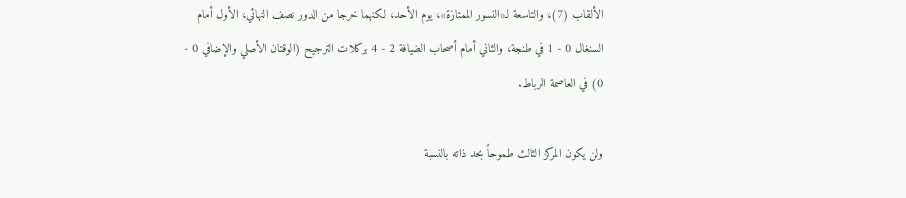الألقاب (7)، والتاسعة لـ«النسور الممتازة»، يوم الأحد، لكنهما خرجا من الدور نصف النهائي، الأول أمام السنغال 0 - 1 في طنجة، والثاني أمام أصحاب الضيافة 2 - 4 بركلات الترجيح (الوقتان الأصلي والإضافي 0 - 0) في العاصمة الرباط.

ولن يكون المركز الثالث طموحاً بحد ذاته بالنسبة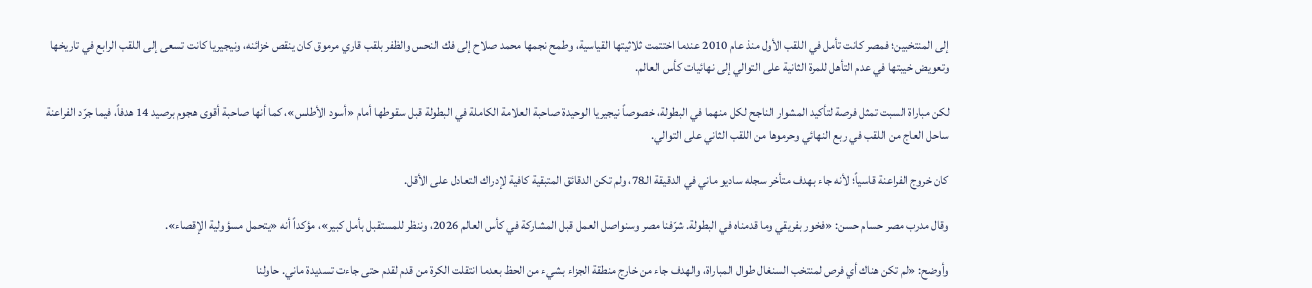إلى المنتخبين؛ فمصر كانت تأمل في اللقب الأول منذ عام 2010 عندما اختتمت ثلاثيتها القياسية، وطمح نجمها محمد صلاح إلى فك النحس والظفر بلقب قاري مرموق كان ينقص خزائنه، ونيجيريا كانت تسعى إلى اللقب الرابع في تاريخها وتعويض خيبتها في عدم التأهل للمرة الثانية على التوالي إلى نهائيات كأس العالم.

لكن مباراة السبت تمثل فرصة لتأكيد المشوار الناجح لكل منهما في البطولة، خصوصاً نيجيريا الوحيدة صاحبة العلامة الكاملة في البطولة قبل سقوطها أمام «أسود الأطلس»، كما أنها صاحبة أقوى هجوم برصيد 14 هدفاً، فيما جرّد الفراعنة ساحل العاج من اللقب في ربع النهائي وحرموها من اللقب الثاني على التوالي.

كان خروج الفراعنة قاسياً؛ لأنه جاء بهدف متأخر سجله ساديو ماني في الدقيقة الـ78، ولم تكن الدقائق المتبقية كافية لإدراك التعادل على الأقل.

وقال مدرب مصر حسام حسن: «فخور بفريقي وما قدمناه في البطولة. شرّفنا مصر وسنواصل العمل قبل المشاركة في كأس العالم 2026، وننظر للمستقبل بأمل كبير»، مؤكداً أنه «يتحمل مسؤولية الإقصاء».

وأوضح: «لم تكن هناك أي فرص لمنتخب السنغال طوال المباراة، والهدف جاء من خارج منطقة الجزاء بشيء من الحظ بعدما انتقلت الكرة من قدم لقدم حتى جاءت تسديدة ماني. حاولنا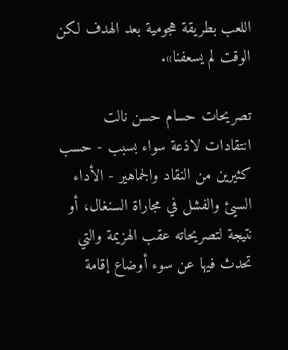اللعب بطريقة هجومية بعد الهدف لكن الوقت لم يسعفنا».

تصريحات حسام حسن نالت انتقادات لاذعة سواء بسبب - حسب كثيرين من النقاد والجماهير - الأداء السيئ والفشل في مجاراة السنغال، أو نتيجة لتصريحاته عقب الهزيمة والتي تحدث فيها عن سوء أوضاع إقامة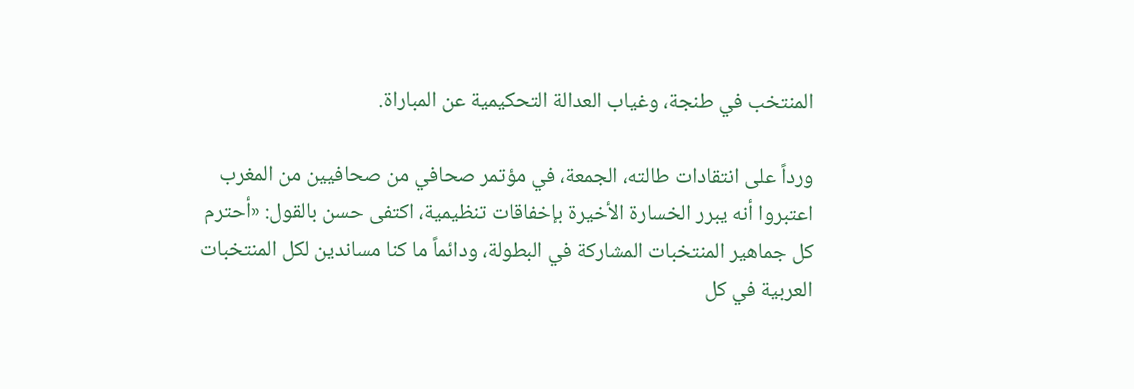المنتخب في طنجة، وغياب العدالة التحكيمية عن المباراة.

ورداً على انتقادات طالته، الجمعة، في مؤتمر صحافي من صحافيين من المغرب اعتبروا أنه يبرر الخسارة الأخيرة بإخفاقات تنظيمية، اكتفى حسن بالقول: «أحترم كل جماهير المنتخبات المشاركة في البطولة، ودائماً ما كنا مساندين لكل المنتخبات العربية في كل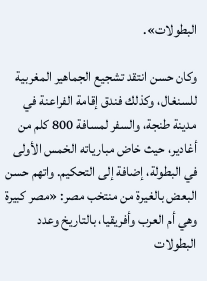البطولات».

وكان حسن انتقد تشجيع الجماهير المغربية للسنغال، وكذلك فندق إقامة الفراعنة في مدينة طنجة، والسفر لمسافة 800 كلم من أغادير، حيث خاض مبارياته الخمس الأولى في البطولة، إضافة إلى التحكيم. واتهم حسن البعض بالغيرة من منتخب مصر: «مصر كبيرة وهي أم العرب وأفريقيا، بالتاريخ وعدد البطولات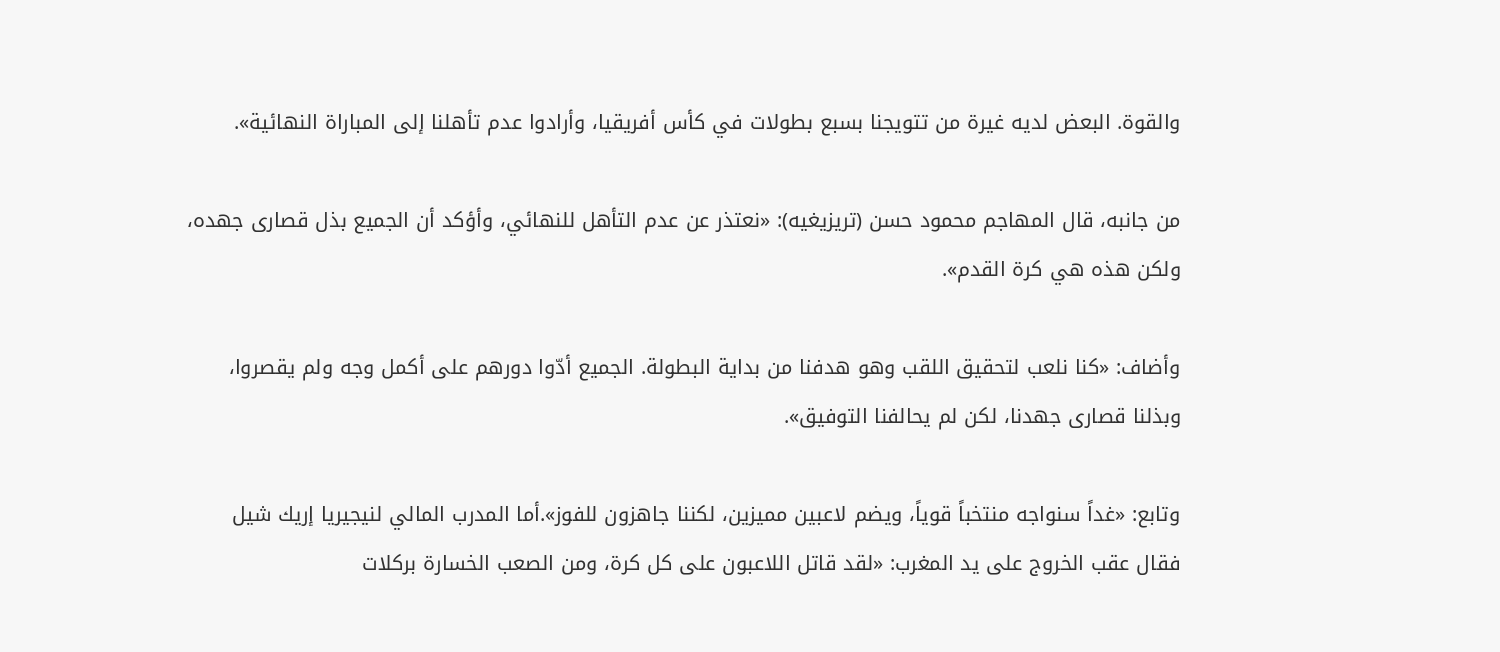والقوة. البعض لديه غيرة من تتويجنا بسبع بطولات في كأس أفريقيا، وأرادوا عدم تأهلنا إلى المباراة النهائية».

من جانبه، قال المهاجم محمود حسن (تريزيغيه): «نعتذر عن عدم التأهل للنهائي، وأؤكد أن الجميع بذل قصارى جهده، ولكن هذه هي كرة القدم».

وأضاف: «كنا نلعب لتحقيق اللقب وهو هدفنا من بداية البطولة. الجميع أدّوا دورهم على أكمل وجه ولم يقصروا، وبذلنا قصارى جهدنا، لكن لم يحالفنا التوفيق».

وتابع: «غداً سنواجه منتخباً قوياً، ويضم لاعبين مميزين، لكننا جاهزون للفوز».أما المدرب المالي لنيجيريا إريك شيل فقال عقب الخروج على يد المغرب: «لقد قاتل اللاعبون على كل كرة، ومن الصعب الخسارة بركلات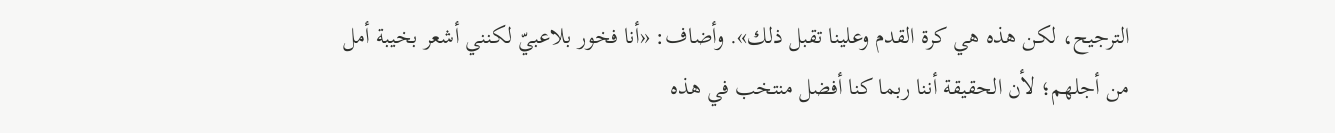الترجيح، لكن هذه هي كرة القدم وعلينا تقبل ذلك». وأضاف: «أنا فخور بلاعبيّ لكنني أشعر بخيبة أمل من أجلهم؛ لأن الحقيقة أننا ربما كنا أفضل منتخب في هذه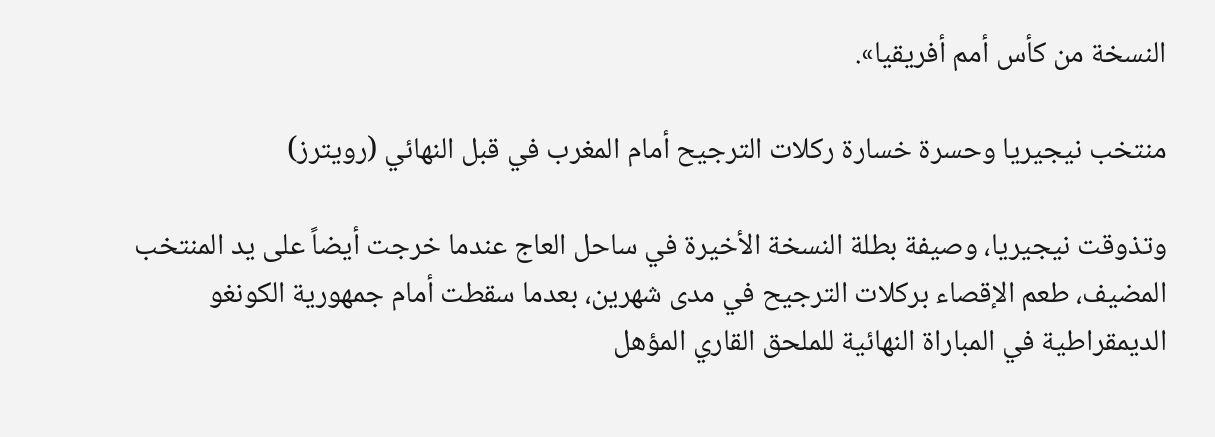النسخة من كأس أمم أفريقيا».

منتخب نيجيريا وحسرة خسارة ركلات الترجيح أمام المغرب في قبل النهائي (رويترز)

وتذوقت نيجيريا، وصيفة بطلة النسخة الأخيرة في ساحل العاج عندما خرجت أيضاً على يد المنتخب المضيف، طعم الإقصاء بركلات الترجيح في مدى شهرين، بعدما سقطت أمام جمهورية الكونغو الديمقراطية في المباراة النهائية للملحق القاري المؤهل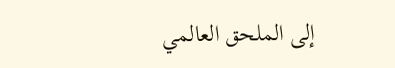إلى الملحق العالمي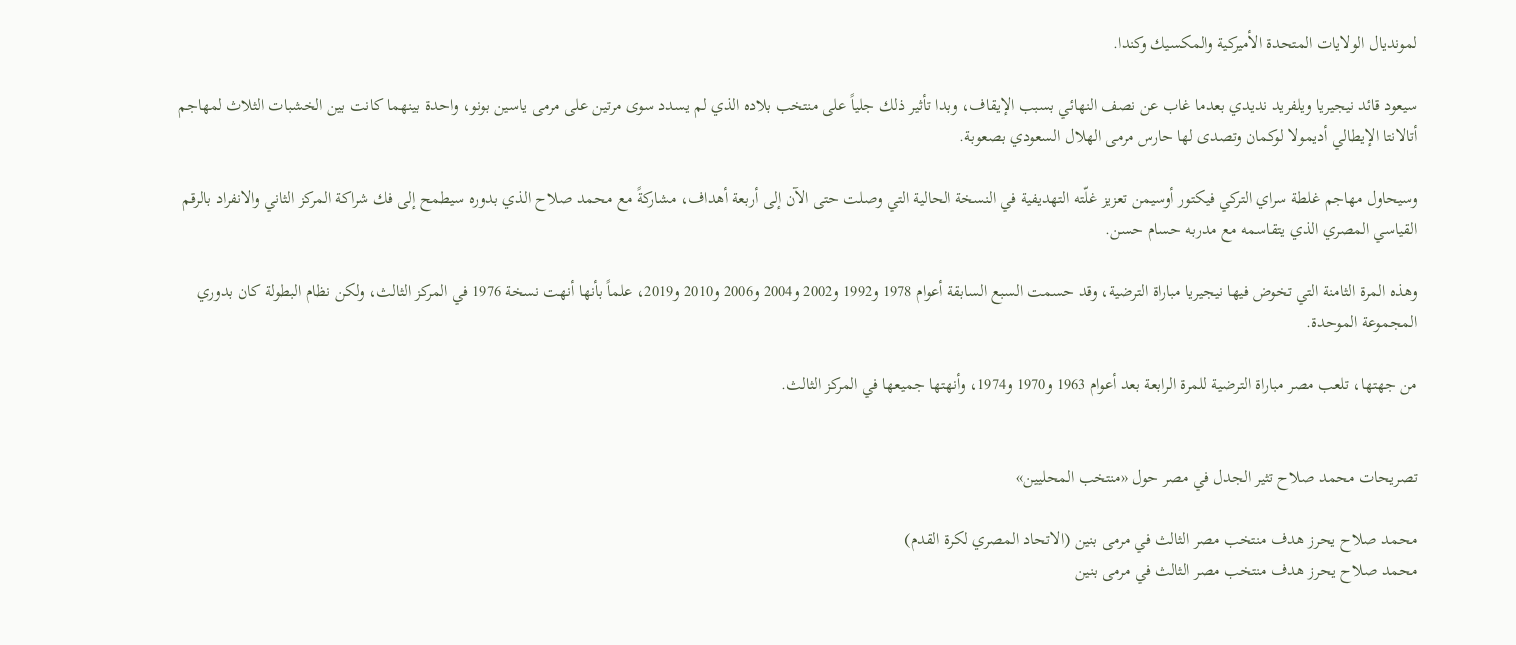لمونديال الولايات المتحدة الأميركية والمكسيك وكندا.

سيعود قائد نيجيريا ويلفريد نديدي بعدما غاب عن نصف النهائي بسبب الإيقاف، وبدا تأثير ذلك جلياً على منتخب بلاده الذي لم يسدد سوى مرتين على مرمى ياسين بونو، واحدة بينهما كانت بين الخشبات الثلاث لمهاجم أتالانتا الإيطالي أديمولا لوكمان وتصدى لها حارس مرمى الهلال السعودي بصعوبة.

وسيحاول مهاجم غلطة سراي التركي فيكتور أوسيمن تعزيز غلّته التهديفية في النسخة الحالية التي وصلت حتى الآن إلى أربعة أهداف، مشاركةً مع محمد صلاح الذي بدوره سيطمح إلى فك شراكة المركز الثاني والانفراد بالرقم القياسي المصري الذي يتقاسمه مع مدربه حسام حسن.

وهذه المرة الثامنة التي تخوض فيها نيجيريا مباراة الترضية، وقد حسمت السبع السابقة أعوام 1978 و1992 و2002 و2004 و2006 و2010 و2019، علماً بأنها أنهت نسخة 1976 في المركز الثالث، ولكن نظام البطولة كان بدوري المجموعة الموحدة.

من جهتها، تلعب مصر مباراة الترضية للمرة الرابعة بعد أعوام 1963 و1970 و1974، وأنهتها جميعها في المركز الثالث.


تصريحات محمد صلاح تثير الجدل في مصر حول «منتخب المحليين»

محمد صلاح يحرز هدف منتخب مصر الثالث في مرمى بنين (الاتحاد المصري لكرة القدم)
محمد صلاح يحرز هدف منتخب مصر الثالث في مرمى بنين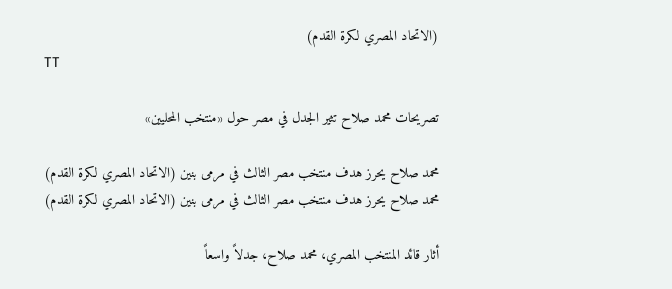(الاتحاد المصري لكرة القدم)
TT

تصريحات محمد صلاح تثير الجدل في مصر حول «منتخب المحليين»

محمد صلاح يحرز هدف منتخب مصر الثالث في مرمى بنين (الاتحاد المصري لكرة القدم)
محمد صلاح يحرز هدف منتخب مصر الثالث في مرمى بنين (الاتحاد المصري لكرة القدم)

أثار قائد المنتخب المصري، محمد صلاح، جدلاً واسعاً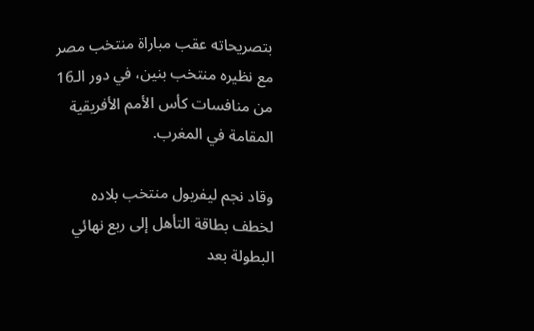بتصريحاته عقب مباراة منتخب مصر مع نظيره منتخب بنين، في دور الـ16 من منافسات كأس الأمم الأفريقية المقامة في المغرب.

وقاد نجم ليفربول منتخب بلاده لخطف بطاقة التأهل إلى ربع نهائي البطولة بعد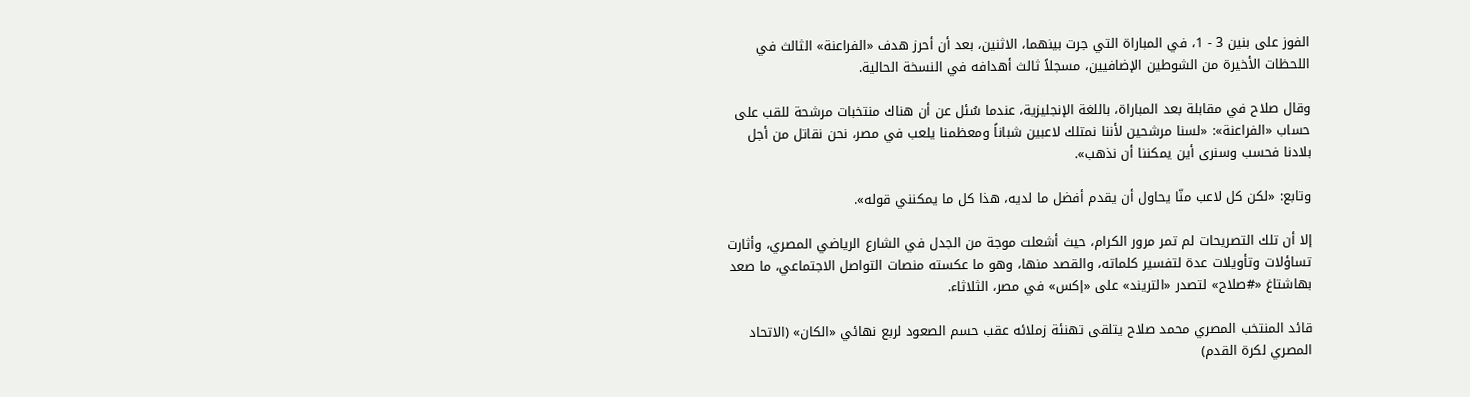الفوز على بنين 3 - 1، في المباراة التي جرت بينهما، الاثنين، بعد أن أحرز هدف «الفراعنة» الثالث في اللحظات الأخيرة من الشوطين الإضافيين، مسجلاً ثالث أهدافه في النسخة الحالية.

وقال صلاح في مقابلة بعد المباراة، باللغة الإنجليزية، عندما سُئل عن أن هناك منتخبات مرشحة للقب على حساب «الفراعنة»: «لسنا مرشحين لأننا نمتلك لاعبين شباناً ومعظمنا يلعب في مصر، نحن نقاتل من أجل بلادنا فحسب وسنرى أين يمكننا أن نذهب».

وتابع: «لكن كل لاعب منّا يحاول أن يقدم أفضل ما لديه، هذا كل ما يمكنني قوله».

إلا أن تلك التصريحات لم تمر مرور الكرام، حيث أشعلت موجة من الجدل في الشارع الرياضي المصري، وأثارت تساؤلات وتأويلات عدة لتفسير كلماته، والقصد منها، وهو ما عكسته منصات التواصل الاجتماعي، ما صعد بهاشتاغ «#صلاح» لتصدر «التريند» على «إكس» في مصر، الثلاثاء.

قائد المنتخب المصري محمد صلاح يتلقى تهنئة زملائه عقب حسم الصعود لربع نهائي «الكان» (الاتحاد المصري لكرة القدم)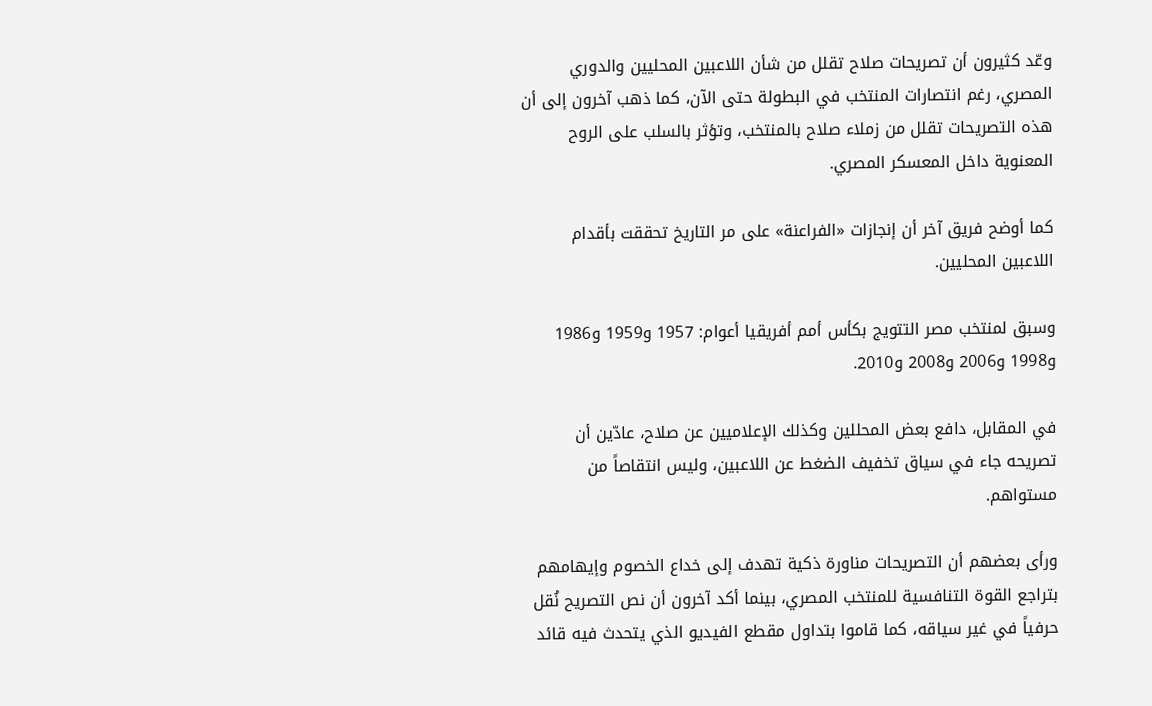وعّد كثيرون أن تصريحات صلاح تقلل من شأن اللاعبين المحليين والدوري المصري، رغم انتصارات المنتخب في البطولة حتى الآن، كما ذهب آخرون إلى أن هذه التصريحات تقلل من زملاء صلاح بالمنتخب، وتؤثر بالسلب على الروح المعنوية داخل المعسكر المصري.

كما أوضح فريق آخر أن إنجازات «الفراعنة» على مر التاريخ تحققت بأقدام اللاعبين المحليين.

وسبق لمنتخب مصر التتويج بكأس أمم أفريقيا أعوام: 1957 و1959 و1986 و1998 و2006 و2008 و2010.

في المقابل، دافع بعض المحللين وكذلك الإعلاميين عن صلاح، عادّين أن تصريحه جاء في سياق تخفيف الضغط عن اللاعبين، وليس انتقاصاً من مستواهم.

ورأى بعضهم أن التصريحات مناورة ذكية تهدف إلى خداع الخصوم وإيهامهم بتراجع القوة التنافسية للمنتخب المصري، بينما أكد آخرون أن نص التصريح نُقل حرفياً في غير سياقه، كما قاموا بتداول مقطع الفيديو الذي يتحدث فيه قائد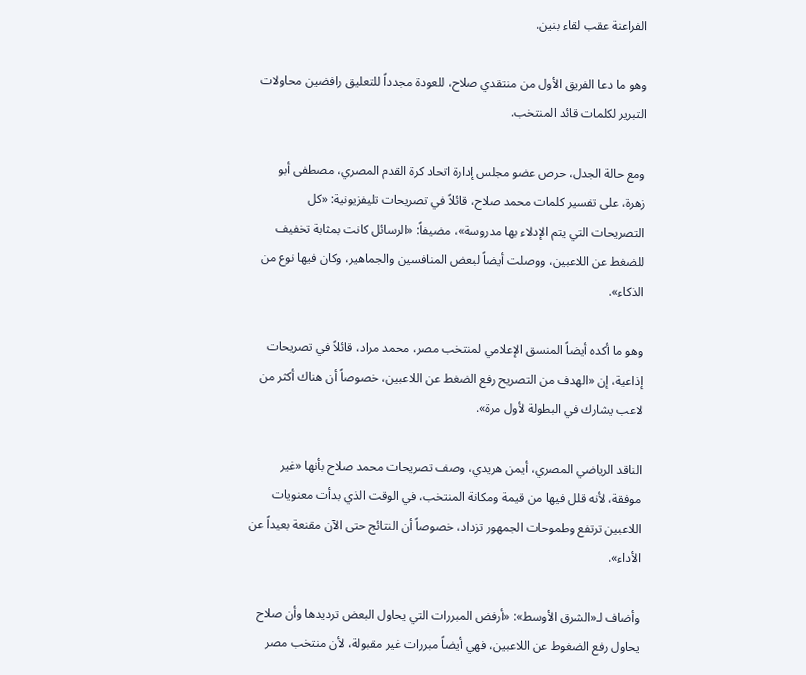الفراعنة عقب لقاء بنين.

وهو ما دعا الفريق الأول من منتقدي صلاح، للعودة مجدداً للتعليق رافضين محاولات التبرير لكلمات قائد المنتخب.

ومع حالة الجدل، حرص عضو مجلس إدارة اتحاد كرة القدم المصري، مصطفى أبو زهرة، على تفسير كلمات محمد صلاح، قائلاً في تصريحات تليفزيونية: «كل التصريحات التي يتم الإدلاء بها مدروسة»، مضيفاً: «الرسائل كانت بمثابة تخفيف للضغط عن اللاعبين، ووصلت أيضاً لبعض المنافسين والجماهير، وكان فيها نوع من الذكاء».

وهو ما أكده أيضاً المنسق الإعلامي لمنتخب مصر، محمد مراد، قائلاً في تصريحات إذاعية، إن «الهدف من التصريح رفع الضغط عن اللاعبين، خصوصاً أن هناك أكثر من لاعب يشارك في البطولة لأول مرة».

الناقد الرياضي المصري، أيمن هريدي، وصف تصريحات محمد صلاح بأنها «غير موفقة، لأنه قلل فيها من قيمة ومكانة المنتخب، في الوقت الذي بدأت معنويات اللاعبين ترتفع وطموحات الجمهور تزداد، خصوصاً أن النتائج حتى الآن مقنعة بعيداً عن الأداء».

وأضاف لـ«الشرق الأوسط»: «أرفض المبررات التي يحاول البعض ترديدها وأن صلاح يحاول رفع الضغوط عن اللاعبين، فهي أيضاً مبررات غير مقبولة، لأن منتخب مصر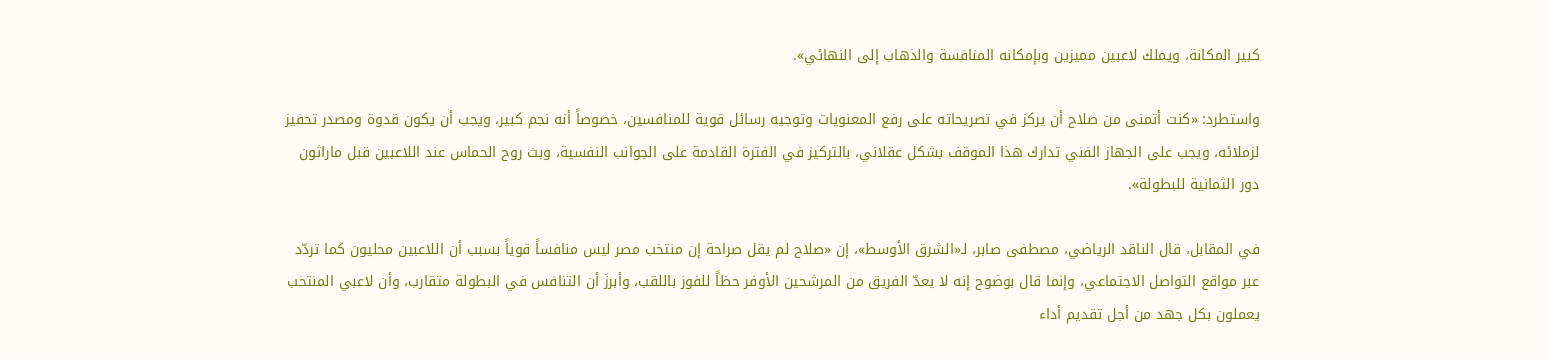كبير المكانة، ويملك لاعبين مميزين وبإمكانه المنافسة والذهاب إلى النهائي».

واستطرد: «كنت أتمنى من صلاح أن يركز في تصريحاته على رفع المعنويات وتوجيه رسائل قوية للمنافسين، خصوصاً أنه نجم كبير، ويجب أن يكون قدوة ومصدر تحفيز لزملائه، ويجب على الجهاز الفني تدارك هذا الموقف بشكل عقلاني، بالتركيز في الفترة القادمة على الجوانب النفسية، وبث روح الحماس عند اللاعبين قبل ماراثون دور الثمانية للبطولة».

في المقابل، قال الناقد الرياضي، مصطفى صابر، لـ«الشرق الأوسط»، إن «صلاح لم يقل صراحة إن منتخب مصر ليس منافساً قوياً بسبب أن اللاعبين محليون كما تردّد عبر مواقع التواصل الاجتماعي، وإنما قال بوضوح إنه لا يعدّ الفريق من المرشحين الأوفر حظاً للفوز باللقب، وأبرزَ أن التنافس في البطولة متقارب، وأن لاعبي المنتخب يعملون بكل جهد من أجل تقديم أداء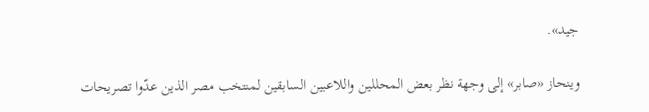جيد».

وينحاز «صابر» إلى وجهة نظر بعض المحللين واللاعبين السابقين لمنتخب مصر الذين عدّوا تصريحات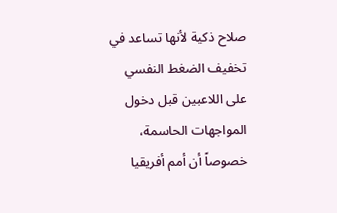صلاح ذكية لأنها تساعد في تخفيف الضغط النفسي على اللاعبين قبل دخول المواجهات الحاسمة، خصوصاً أن أمم أفريقيا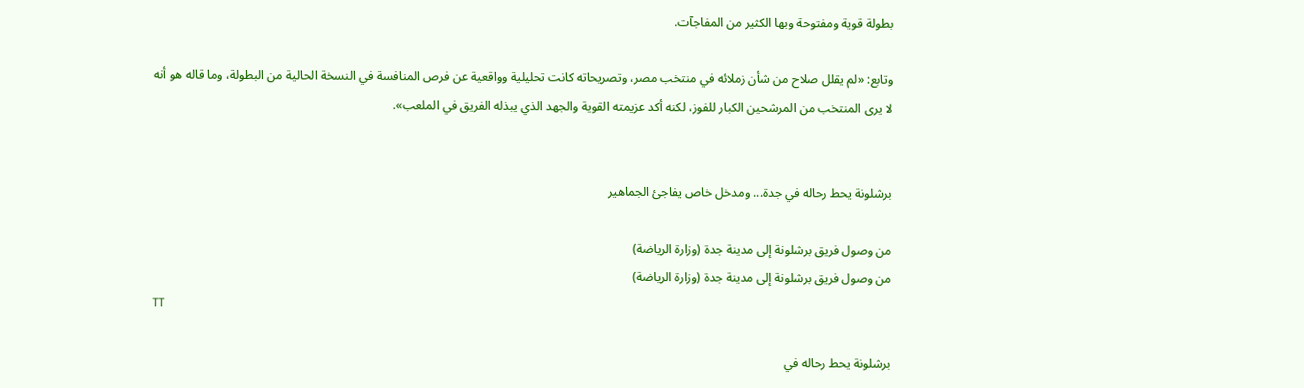بطولة قوية ومفتوحة وبها الكثير من المفاجآت.

وتابع: «لم يقلل صلاح من شأن زملائه في منتخب مصر، وتصريحاته كانت تحليلية وواقعية عن فرص المنافسة في النسخة الحالية من البطولة، وما قاله هو أنه لا يرى المنتخب من المرشحين الكبار للفوز، لكنه أكد عزيمته القوية والجهد الذي يبذله الفريق في الملعب».


برشلونة يحط رحاله في جدة... ومدخل خاص يفاجئ الجماهير

من وصول فريق برشلونة إلى مدينة جدة (وزارة الرياضة)
من وصول فريق برشلونة إلى مدينة جدة (وزارة الرياضة)
TT

برشلونة يحط رحاله في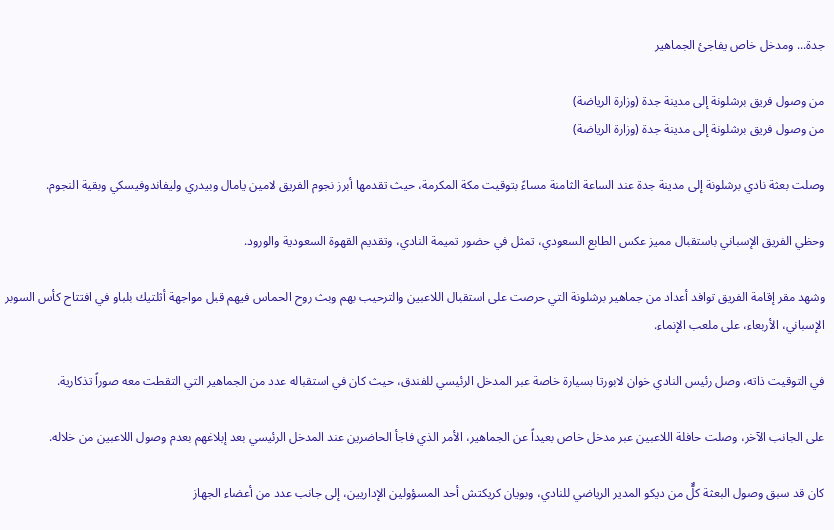جدة... ومدخل خاص يفاجئ الجماهير

من وصول فريق برشلونة إلى مدينة جدة (وزارة الرياضة)
من وصول فريق برشلونة إلى مدينة جدة (وزارة الرياضة)

وصلت بعثة نادي برشلونة إلى مدينة جدة عند الساعة الثامنة مساءً بتوقيت مكة المكرمة، حيث تقدمها أبرز نجوم الفريق لامين يامال وبيدري وليفاندوفيسكي وبقية النجوم.

وحظي الفريق الإسباني باستقبال مميز عكس الطابع السعودي، تمثل في حضور تميمة النادي، وتقديم القهوة السعودية والورود.

وشهد مقر إقامة الفريق توافد أعداد من جماهير برشلونة التي حرصت على استقبال اللاعبين والترحيب بهم وبث روح الحماس فيهم قبل مواجهة أثلتيك بلباو في افتتاح كأس السوبر الإسباني، الأربعاء، على ملعب الإنماء.

في التوقيت ذاته، وصل رئيس النادي خوان لابورتا بسيارة خاصة عبر المدخل الرئيسي للفندق، حيث كان في استقباله عدد من الجماهير التي التقطت معه صوراً تذكارية.

على الجانب الآخر، وصلت حافلة اللاعبين عبر مدخل خاص بعيداً عن الجماهير، الأمر الذي فاجأ الحاضرين عند المدخل الرئيسي بعد إبلاغهم بعدم وصول اللاعبين من خلاله.

كان قد سبق وصول البعثة كلٌّ من ديكو المدير الرياضي للنادي، وبويان كريكتش أحد المسؤولين الإداريين، إلى جانب عدد من أعضاء الجهاز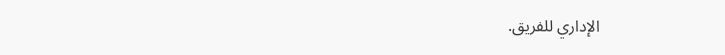الإداري للفريق.